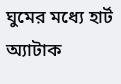ঘুমের মধ্যে হার্ট অ্যাটাক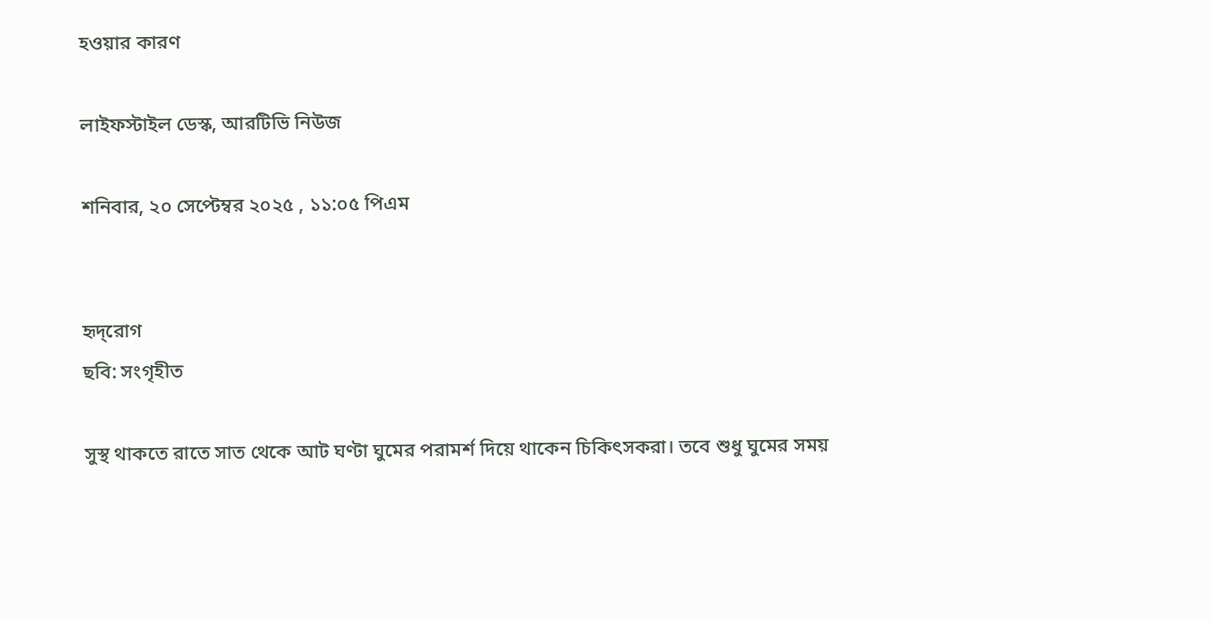হওয়ার কারণ

লাইফস্টাইল ডেস্ক, আরটিভি নিউজ

শনিবার, ২০ সেপ্টেম্বর ২০২৫ , ১১:০৫ পিএম


হৃদ্‌রোগ
ছবি: সংগৃহীত

সুস্থ থাকতে রাতে সাত থেকে আট ঘণ্টা ঘুমের পরামর্শ দিয়ে থাকেন চিকিৎসকরা। তবে শুধু ঘুমের সময়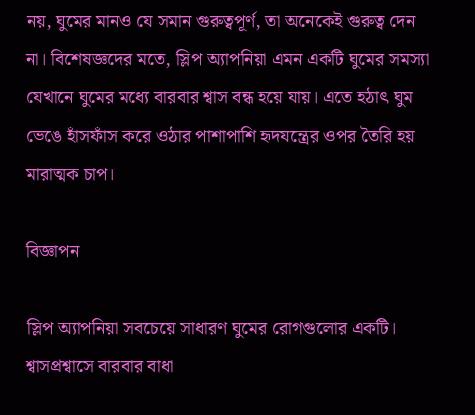নয়, ঘুমের মানও যে সমান গুরুত্বপূর্ণ, তা অনেকেই গুরুত্ব দেন না। বিশেষজ্ঞদের মতে, স্লিপ অ্যাপনিয়া এমন একটি ঘুমের সমস্যা যেখানে ঘুমের মধ্যে বারবার শ্বাস বন্ধ হয়ে যায়। এতে হঠাৎ ঘুম ভেঙে হাঁসফাঁস করে ওঠার পাশাপাশি হৃদযন্ত্রের ওপর তৈরি হয় মারাত্মক চাপ।

বিজ্ঞাপন

স্লিপ অ্যাপনিয়া সবচেয়ে সাধারণ ঘুমের রোগগুলোর একটি। শ্বাসপ্রশ্বাসে বারবার বাধা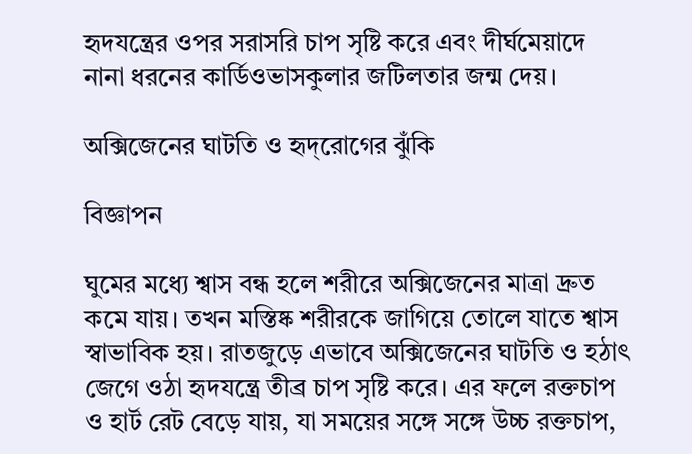হৃদযন্ত্রের ওপর সরাসরি চাপ সৃষ্টি করে এবং দীর্ঘমেয়াদে নানা ধরনের কার্ডিওভাসকুলার জটিলতার জন্ম দেয়।

অক্সিজেনের ঘাটতি ও হৃদ্‌রোগের ঝুঁকি

বিজ্ঞাপন

ঘুমের মধ্যে শ্বাস বন্ধ হলে শরীরে অক্সিজেনের মাত্রা দ্রুত কমে যায়। তখন মস্তিষ্ক শরীরকে জাগিয়ে তোলে যাতে শ্বাস স্বাভাবিক হয়। রাতজুড়ে এভাবে অক্সিজেনের ঘাটতি ও হঠাৎ জেগে ওঠা হৃদযন্ত্রে তীব্র চাপ সৃষ্টি করে। এর ফলে রক্তচাপ ও হার্ট রেট বেড়ে যায়, যা সময়ের সঙ্গে সঙ্গে উচ্চ রক্তচাপ,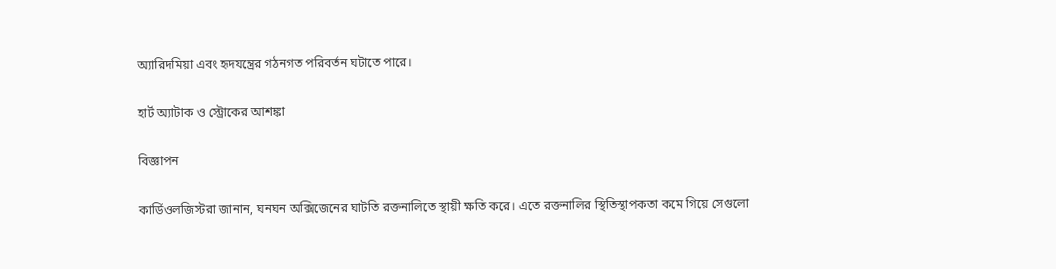অ্যারিদমিয়া এবং হৃদযন্ত্রের গঠনগত পরিবর্তন ঘটাতে পারে।

হার্ট অ্যাটাক ও স্ট্রোকের আশঙ্কা

বিজ্ঞাপন

কার্ডিওলজিস্টরা জানান, ঘনঘন অক্সিজেনের ঘাটতি রক্তনালিতে স্থায়ী ক্ষতি করে। এতে রক্তনালির স্থিতিস্থাপকতা কমে গিয়ে সেগুলো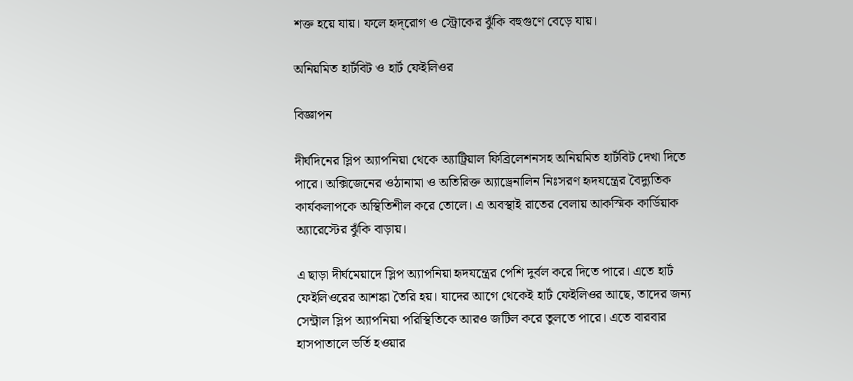শক্ত হয়ে যায়। ফলে হৃদ্‌রোগ ও স্ট্রোকের ঝুঁকি বহুগুণে বেড়ে যায়।

অনিয়মিত হার্টবিট ও হার্ট ফেইলিওর

বিজ্ঞাপন

দীর্ঘদিনের স্লিপ অ্যাপনিয়া থেকে অ্যাট্রিয়াল ফিব্রিলেশনসহ অনিয়মিত হার্টবিট দেখা দিতে পারে। অক্সিজেনের ওঠানামা ও অতিরিক্ত অ্যাড্রেনালিন নিঃসরণ হৃদযন্ত্রের বৈদ্যুতিক কার্যকলাপকে অস্থিতিশীল করে তোলে। এ অবস্থাই রাতের বেলায় আকস্মিক কার্ডিয়াক অ্যারেস্টের ঝুঁকি বাড়ায়।

এ ছাড়া দীর্ঘমেয়াদে স্লিপ অ্যাপনিয়া হৃদযন্ত্রের পেশি দুর্বল করে দিতে পারে। এতে হার্ট ফেইলিওরের আশঙ্কা তৈরি হয়। যাদের আগে থেকেই হার্ট ফেইলিওর আছে, তাদের জন্য সেন্ট্রাল স্লিপ অ্যাপনিয়া পরিস্থিতিকে আরও জটিল করে তুলতে পারে। এতে বারবার হাসপাতালে ভর্তি হওয়ার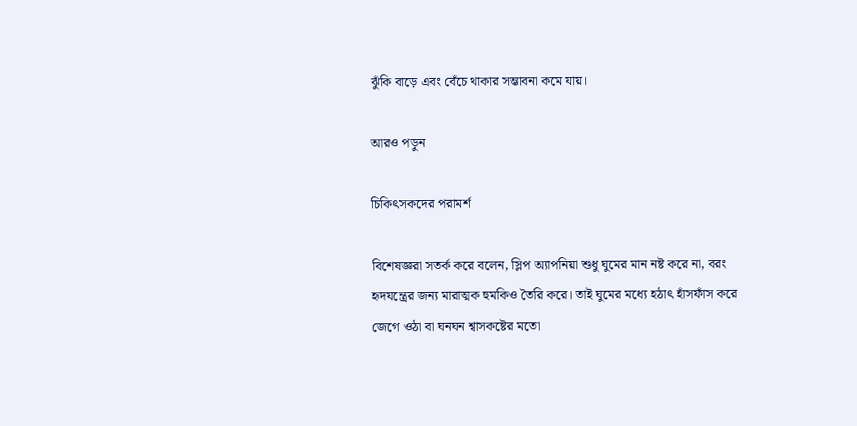ঝুঁকি বাড়ে এবং বেঁচে থাকার সম্ভাবনা কমে যায়।

আরও পড়ুন

চিকিৎসকদের পরামর্শ

বিশেষজ্ঞরা সতর্ক করে বলেন, স্লিপ অ্যাপনিয়া শুধু ঘুমের মান নষ্ট করে না, বরং হৃদযন্ত্রের জন্য মারাত্মক হুমকিও তৈরি করে। তাই ঘুমের মধ্যে হঠাৎ হাঁসফাঁস করে জেগে ওঠা বা ঘনঘন শ্বাসকষ্টের মতো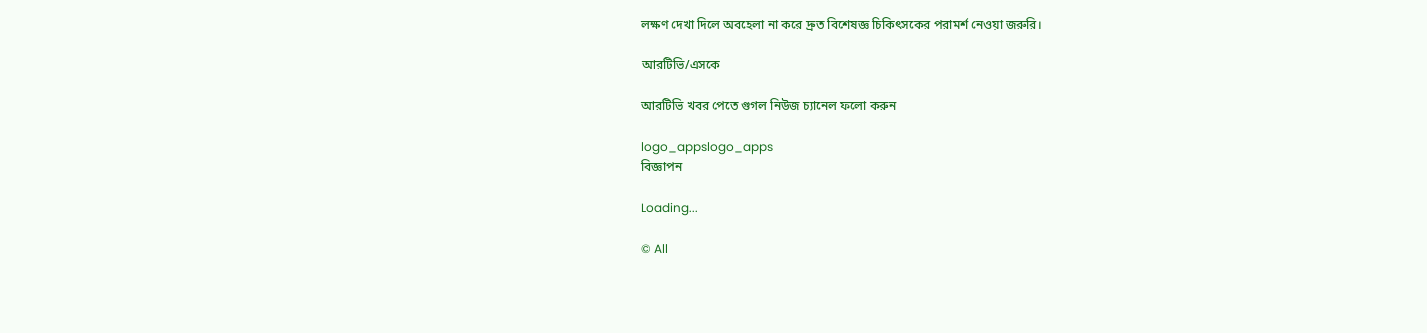লক্ষণ দেখা দিলে অবহেলা না করে দ্রুত বিশেষজ্ঞ চিকিৎসকের পরামর্শ নেওয়া জরুরি।

আরটিভি/এসকে

আরটিভি খবর পেতে গুগল নিউজ চ্যানেল ফলো করুন

logo_appslogo_apps
বিজ্ঞাপন

Loading...

© All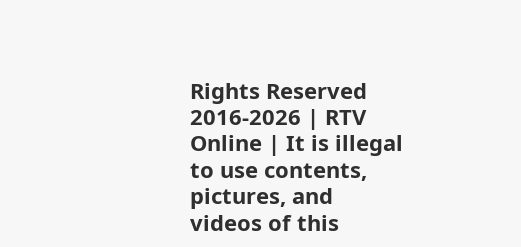Rights Reserved 2016-2026 | RTV Online | It is illegal to use contents, pictures, and videos of this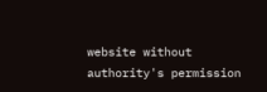website without authority's permission